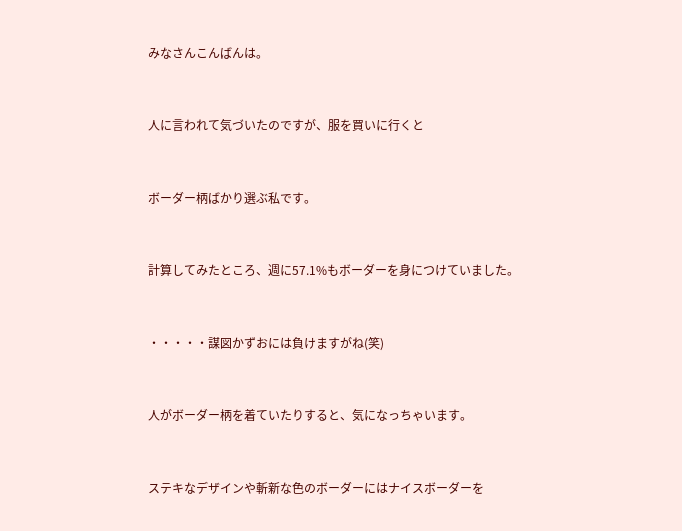みなさんこんばんは。


人に言われて気づいたのですが、服を買いに行くと


ボーダー柄ばかり選ぶ私です。


計算してみたところ、週に57.1%もボーダーを身につけていました。


・・・・・謀図かずおには負けますがね(笑)


人がボーダー柄を着ていたりすると、気になっちゃいます。


ステキなデザインや斬新な色のボーダーにはナイスボーダーを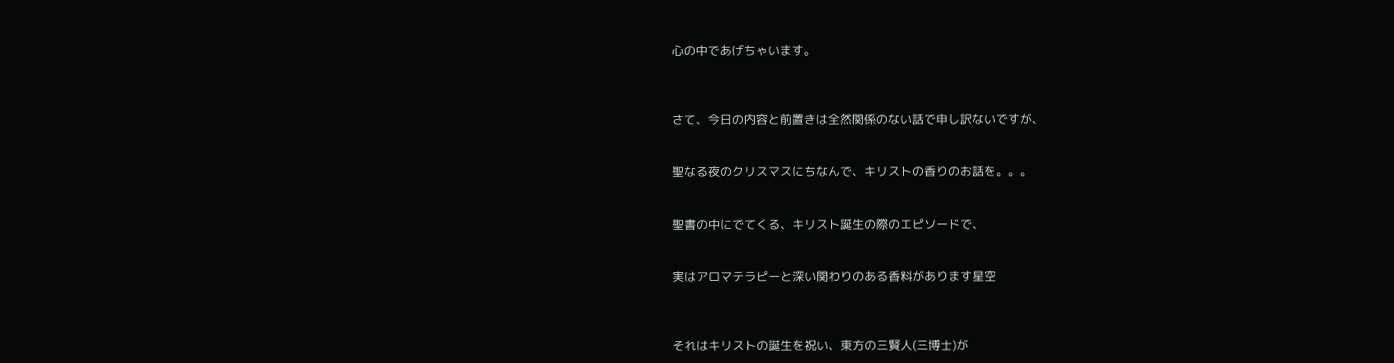心の中であげちゃいます。



さて、今日の内容と前置きは全然関係のない話で申し訳ないですが、


聖なる夜のクリスマスにちなんで、キリストの香りのお話を。。。


聖書の中にでてくる、キリスト誕生の際のエピソードで、


実はアロマテラピーと深い関わりのある香料があります星空



それはキリストの誕生を祝い、東方の三賢人(三博士)が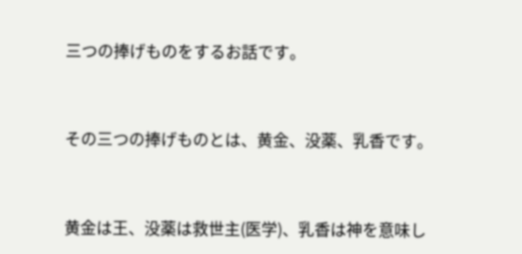三つの捧げものをするお話です。


その三つの捧げものとは、黄金、没薬、乳香です。


黄金は王、没薬は救世主(医学)、乳香は神を意味し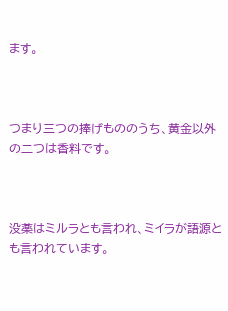ます。



つまり三つの捧げもののうち、黄金以外の二つは香料です。



没薬はミルラとも言われ、ミイラが語源とも言われています。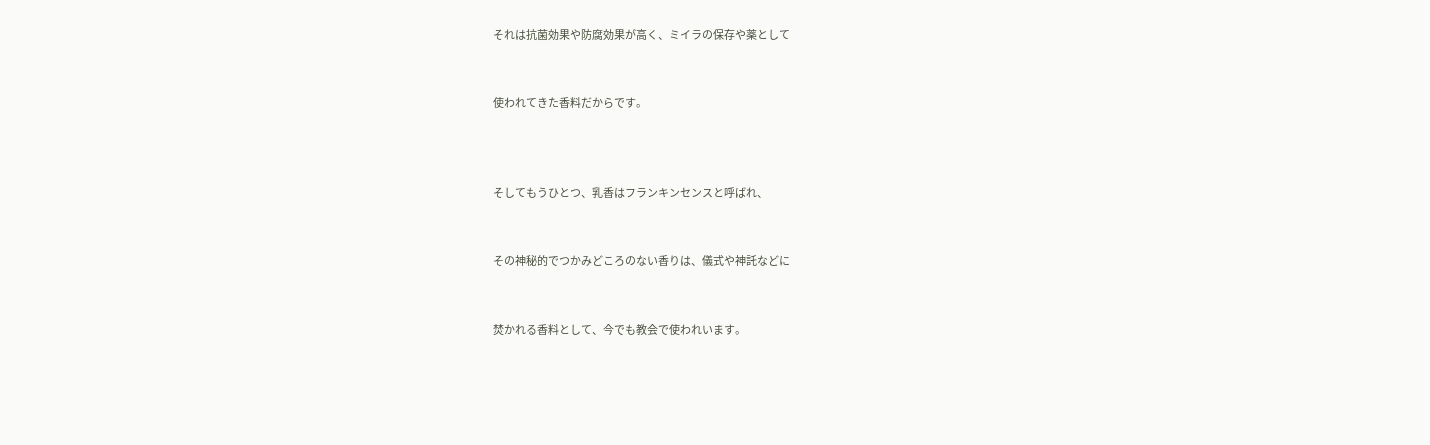それは抗菌効果や防腐効果が高く、ミイラの保存や薬として


使われてきた香料だからです。



そしてもうひとつ、乳香はフランキンセンスと呼ばれ、


その神秘的でつかみどころのない香りは、儀式や神託などに


焚かれる香料として、今でも教会で使われいます。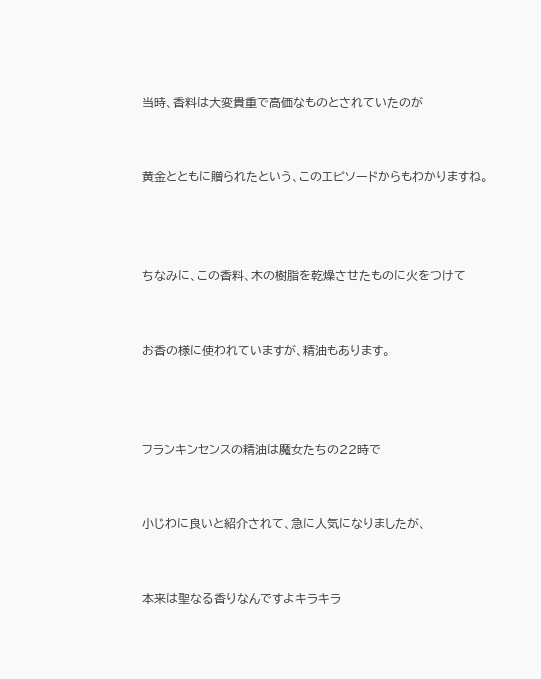当時、香料は大変貴重で高価なものとされていたのが


黄金とともに贈られたという、このエピソードからもわかりますね。



ちなみに、この香料、木の樹脂を乾燥させたものに火をつけて


お香の様に使われていますが、精油もあります。



フランキンセンスの精油は魔女たちの22時で


小じわに良いと紹介されて、急に人気になりましたが、


本来は聖なる香りなんですよキラキラ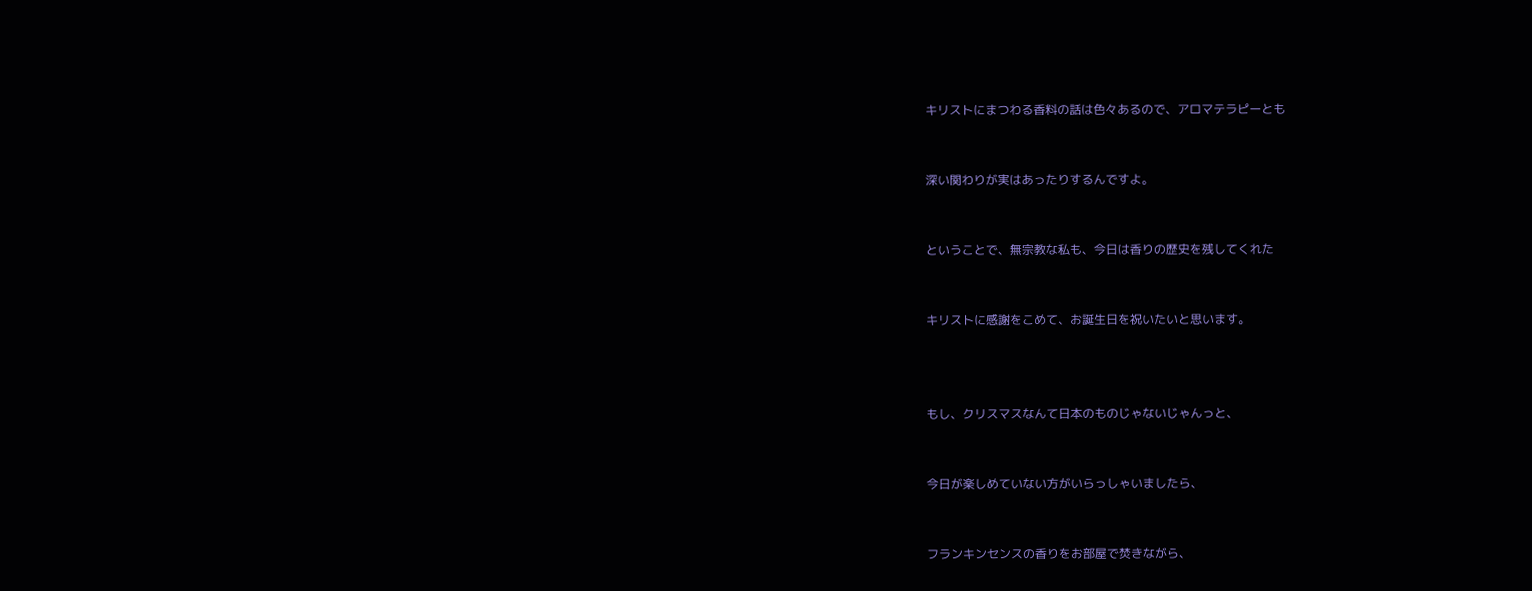キリストにまつわる香料の話は色々あるので、アロマテラピーとも


深い関わりが実はあったりするんですよ。


ということで、無宗教な私も、今日は香りの歴史を残してくれた


キリストに感謝をこめて、お誕生日を祝いたいと思います。



もし、クリスマスなんて日本のものじゃないじゃんっと、


今日が楽しめていない方がいらっしゃいましたら、


フランキンセンスの香りをお部屋で焚きながら、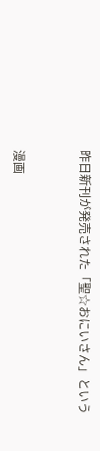昨日新刊が発売された「聖☆おにいさん」という


漫画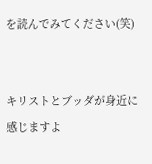を読んでみてください(笑)


キリストとブッダが身近に感じますよ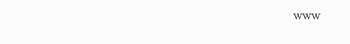www